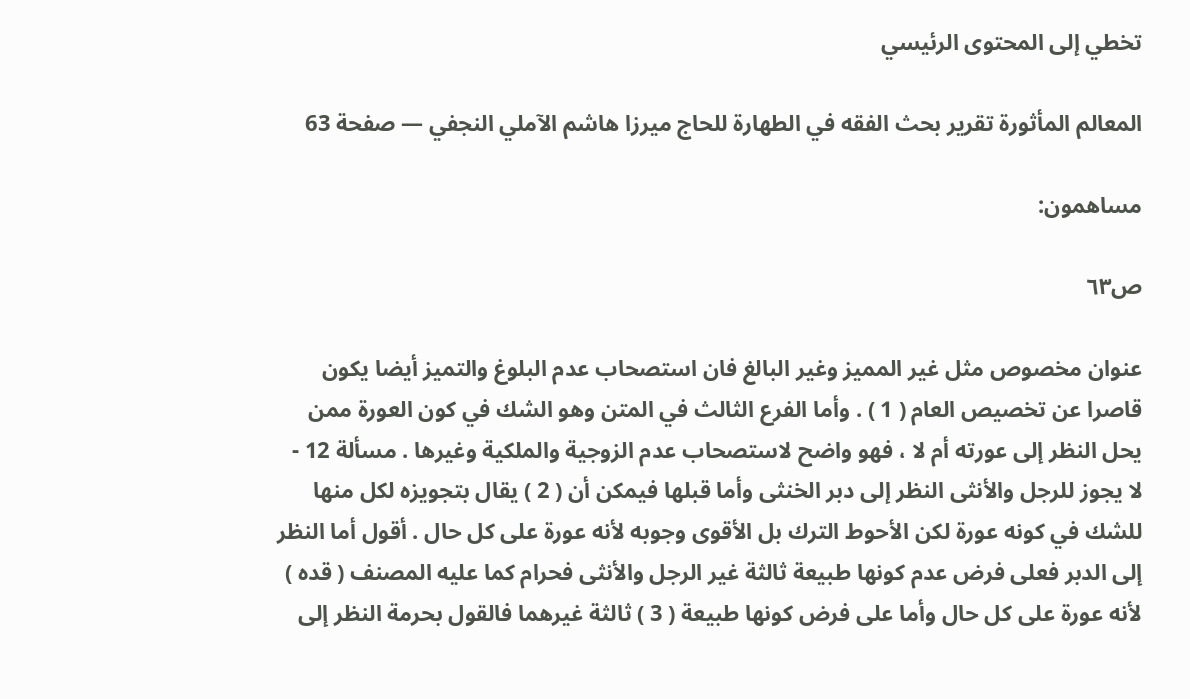تخطي إلى المحتوى الرئيسي

المعالم المأثورة تقرير بحث الفقه في الطهارة للحاج ميرزا هاشم الآملي النجفي — صفحة 63

مساهمون:

ص٦٣

عنوان مخصوص مثل غير المميز وغير البالغ فان استصحاب عدم البلوغ والتميز أيضا يكون قاصرا عن تخصيص العام ( 1 ) . وأما الفرع الثالث في المتن وهو الشك في كون العورة ممن يحل النظر إلى عورته أم لا ، فهو واضح لاستصحاب عدم الزوجية والملكية وغيرها . مسألة 12 - لا يجوز للرجل والأنثى النظر إلى دبر الخنثى وأما قبلها فيمكن أن ( 2 ) يقال بتجويزه لكل منها للشك في كونه عورة لكن الأحوط الترك بل الأقوى وجوبه لأنه عورة على كل حال . أقول أما النظر إلى الدبر فعلى فرض عدم كونها طبيعة ثالثة غير الرجل والأنثى فحرام كما عليه المصنف ( قده ) لأنه عورة على كل حال وأما على فرض كونها طبيعة ( 3 ) ثالثة غيرهما فالقول بحرمة النظر إلى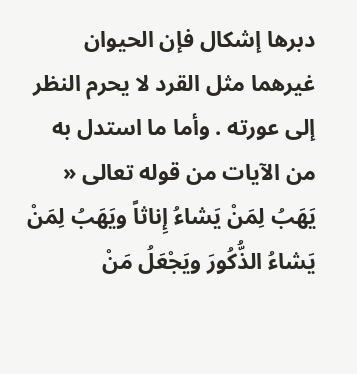دبرها إشكال فإن الحيوان غيرهما مثل القرد لا يحرم النظر إلى عورته . وأما ما استدل به من الآيات من قوله تعالى « يَهَبُ لِمَنْ يَشاءُ إِناثاً ويَهَبُ لِمَنْ يَشاءُ الذُّكُورَ ويَجْعَلُ مَنْ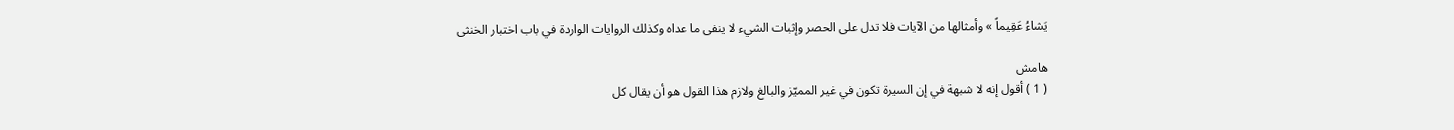يَشاءُ عَقِيماً » وأمثالها من الآيات فلا تدل على الحصر وإثبات الشيء لا ينفى ما عداه وكذلك الروايات الواردة في باب اختبار الخنثى

هامش
( 1 ) أقول إنه لا شبهة في إن السيرة تكون في غير المميّز والبالغ ولازم هذا القول هو أن يقال كل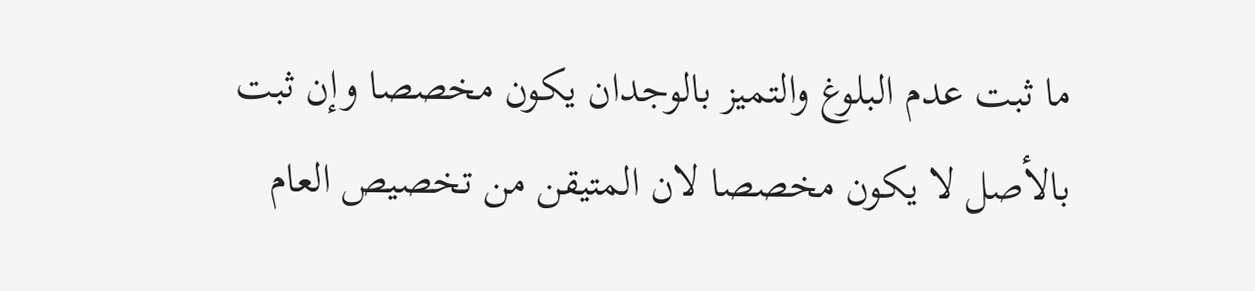ما ثبت عدم البلوغ والتميز بالوجدان يكون مخصصا وإن ثبت بالأصل لا يكون مخصصا لان المتيقن من تخصيص العام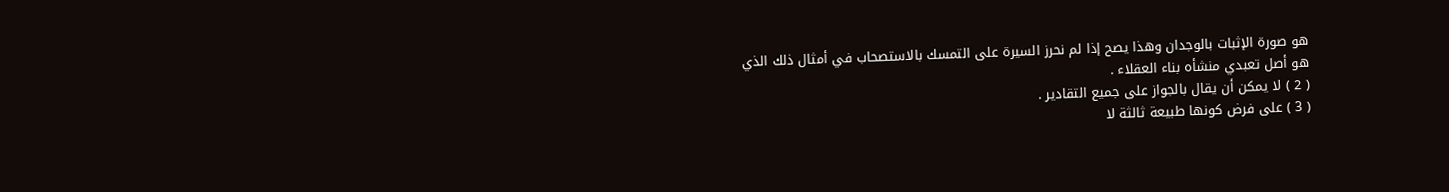هو صورة الإثبات بالوجدان وهذا يصح إذا لم نحرز السيرة على التمسك بالاستصحاب في أمثال ذلك الذي هو أصل تعبدي منشأه بناء العقلاء .
( 2 ) لا يمكن أن يقال بالجواز على جميع التقادير .
( 3 ) على فرض كونها طبيعة ثالثة لا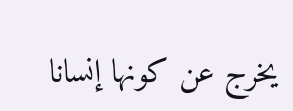يخرج عن كونها إنسانا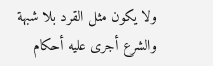ولا يكون مثل القرد بلا شبهة والشرع أجرى عليه أحكام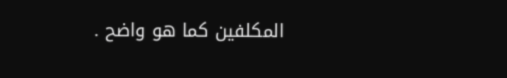المكلفين كما هو واضح .